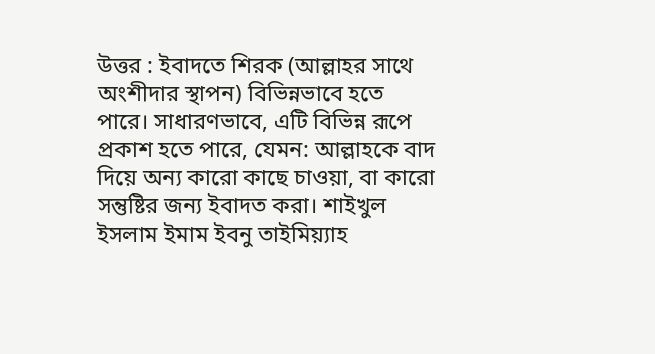উত্তর : ইবাদতে শিরক (আল্লাহর সাথে অংশীদার স্থাপন) বিভিন্নভাবে হতে পারে। সাধারণভাবে, এটি বিভিন্ন রূপে প্রকাশ হতে পারে, যেমন: আল্লাহকে বাদ দিয়ে অন্য কারো কাছে চাওয়া, বা কারো সন্তুষ্টির জন্য ইবাদত করা। শাইখুল ইসলাম ইমাম ইবনু তাইমিয়্যাহ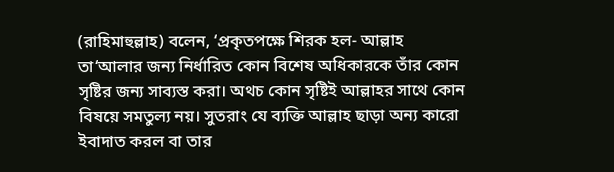(রাহিমাহুল্লাহ) বলেন, ‘প্রকৃতপক্ষে শিরক হল- আল্লাহ তা‘আলার জন্য নির্ধারিত কোন বিশেষ অধিকারকে তাঁর কোন সৃষ্টির জন্য সাব্যস্ত করা। অথচ কোন সৃষ্টিই আল্লাহর সাথে কোন বিষয়ে সমতুল্য নয়। সুতরাং যে ব্যক্তি আল্লাহ ছাড়া অন্য কারো ইবাদাত করল বা তার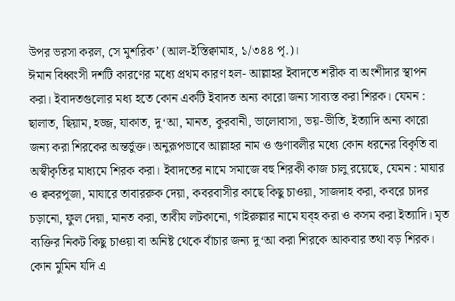উপর ভরসা করল, সে মুশরিক’ (আল-ইস্তিক্বামাহ, ১/৩৪৪ পৃ.)।
ঈমান বিধ্বংসী দশটি কারণের মধ্যে প্রথম কারণ হল- আল্লাহর ইবাদতে শরীক বা অংশীদার স্থাপন করা। ইবাদতগুলোর মধ্য হতে কোন একটি ইবাদত অন্য কারো জন্য সাব্যস্ত করা শিরক। যেমন : ছালাত, ছিয়াম, হজ্জ, যাকাত, দু‘আ, মানত, কুরবানী, ভালোবাসা, ভয়-ভীতি, ইত্যাদি অন্য কারো জন্য করা শিরকের অন্তর্ভুক্ত। অনুরূপভাবে আল্লাহর নাম ও গুণাবলীর মধ্যে কোন ধরনের বিকৃতি বা অস্বীকৃতির মাধ্যমে শিরক করা। ইবাদতের নামে সমাজে বহু শিরকী কাজ চালু রয়েছে, যেমন : মাযার ও ক্ববরপূজা, মাযারে তাবাররুক দেয়া, কবরবাসীর কাছে কিছু চাওয়া, সাজদাহ করা, কবরে চাদর চড়ানো, ফুল দেয়া, মানত করা, তাবীয লটকানো, গাইরুল্লার নামে যব্হ করা ও কসম করা ইত্যাদি। মৃত ব্যক্তির নিকট কিছু চাওয়া বা অনিষ্ট থেকে বাঁচার জন্য দু‘আ করা শিরকে আকবার তথা বড় শিরক। কোন মুমিন যদি এ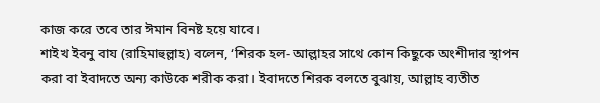কাজ করে তবে তার ঈমান বিনষ্ট হয়ে যাবে।
শাইখ ইবনু বায (রাহিমাহুল্লাহ) বলেন, ‘শিরক হল- আল্লাহর সাথে কোন কিছুকে অংশীদার স্থাপন করা বা ইবাদতে অন্য কাউকে শরীক করা। ইবাদতে শিরক বলতে বুঝায়, আল্লাহ ব্যতীত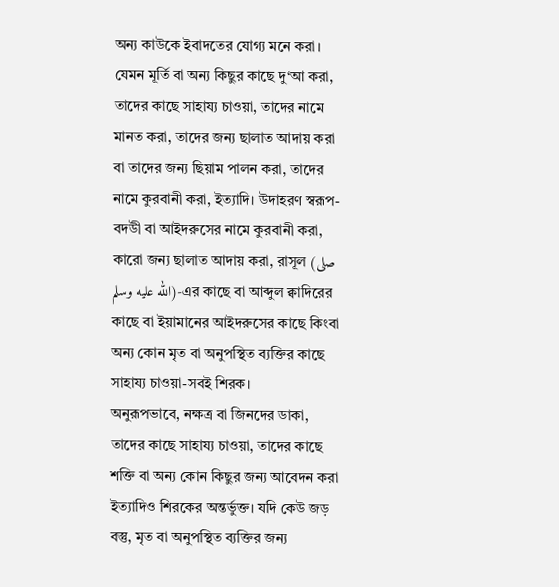অন্য কাউকে ইবাদতের যোগ্য মনে করা। যেমন মূর্তি বা অন্য কিছুর কাছে দু‘আ করা, তাদের কাছে সাহায্য চাওয়া, তাদের নামে মানত করা, তাদের জন্য ছালাত আদায় করা বা তাদের জন্য ছিয়াম পালন করা, তাদের নামে কুরবানী করা, ইত্যাদি। উদাহরণ স্বরূপ- বদউী বা আইদরুসের নামে কুরবানী করা, কারো জন্য ছালাত আদায় করা, রাসূল (صلى الله عليه وسلم)-এর কাছে বা আব্দুল ক্বাদিরের কাছে বা ইয়ামানের আইদরুসের কাছে কিংবা অন্য কোন মৃত বা অনুপস্থিত ব্যক্তির কাছে সাহায্য চাওয়া-সবই শিরক।
অনুরূপভাবে, নক্ষত্র বা জিনদের ডাকা, তাদের কাছে সাহায্য চাওয়া, তাদের কাছে শক্তি বা অন্য কোন কিছুর জন্য আবেদন করা ইত্যাদিও শিরকের অন্তর্ভুক্ত। যদি কেউ জড় বস্তু, মৃত বা অনুপস্থিত ব্যক্তির জন্য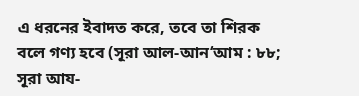এ ধরনের ইবাদত করে, তবে তা শিরক বলে গণ্য হবে (সূরা আল-আন‘আম : ৮৮; সূরা আয-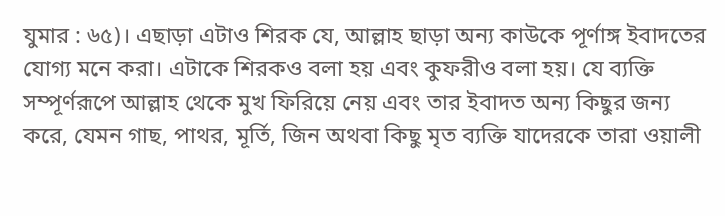যুমার : ৬৫)। এছাড়া এটাও শিরক যে, আল্লাহ ছাড়া অন্য কাউকে পূর্ণাঙ্গ ইবাদতের যোগ্য মনে করা। এটাকে শিরকও বলা হয় এবং কুফরীও বলা হয়। যে ব্যক্তি সম্পূর্ণরূপে আল্লাহ থেকে মুখ ফিরিয়ে নেয় এবং তার ইবাদত অন্য কিছুর জন্য করে, যেমন গাছ, পাথর, মূর্তি, জিন অথবা কিছু মৃত ব্যক্তি যাদেরকে তারা ওয়ালী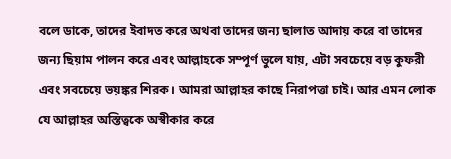বলে ডাকে, তাদের ইবাদত করে অথবা তাদের জন্য ছালাত আদায় করে বা তাদের জন্য ছিয়াম পালন করে এবং আল্লাহকে সম্পূর্ণ ভুলে যায়, এটা সবচেয়ে বড় কুফরী এবং সবচেয়ে ভয়ঙ্কর শিরক। আমরা আল্লাহর কাছে নিরাপত্তা চাই। আর এমন লোক যে আল্লাহর অস্তিত্বকে অস্বীকার করে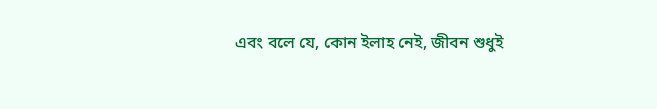এবং বলে যে, কোন ইলাহ নেই, জীবন শুধুই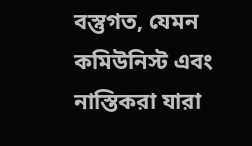বস্তুগত, যেমন কমিউনিস্ট এবং নাস্তিকরা যারা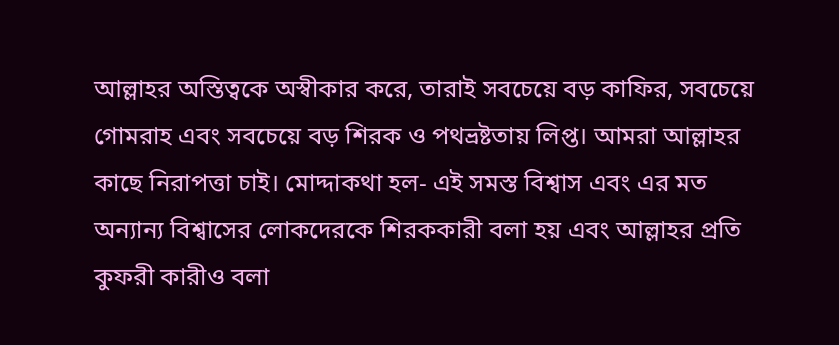আল্লাহর অস্তিত্বকে অস্বীকার করে, তারাই সবচেয়ে বড় কাফির, সবচেয়ে গোমরাহ এবং সবচেয়ে বড় শিরক ও পথভ্রষ্টতায় লিপ্ত। আমরা আল্লাহর কাছে নিরাপত্তা চাই। মোদ্দাকথা হল- এই সমস্ত বিশ্বাস এবং এর মত অন্যান্য বিশ্বাসের লোকদেরকে শিরককারী বলা হয় এবং আল্লাহর প্রতি কুফরী কারীও বলা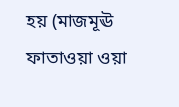হয় (মাজমূঊ ফাতাওয়া ওয়া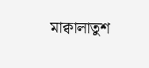মাক্বালাতুশ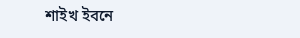শাইখ ইবনে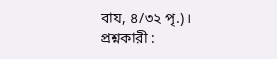বায, ৪/৩২ পৃ.)।
প্রশ্নকারী :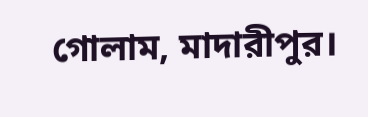গোলাম, মাদারীপুর।